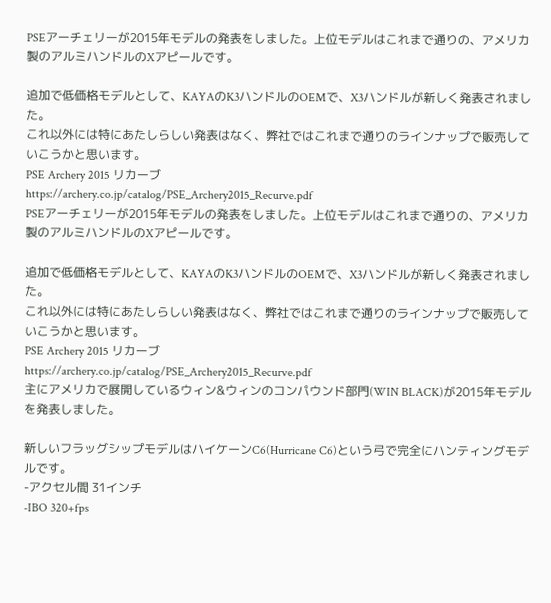PSEアーチェリーが2015年モデルの発表をしました。上位モデルはこれまで通りの、アメリカ製のアルミハンドルのXアピールです。

追加で低価格モデルとして、KAYAのK3ハンドルのOEMで、X3ハンドルが新しく発表されました。
これ以外には特にあたしらしい発表はなく、弊社ではこれまで通りのラインナップで販売していこうかと思います。
PSE Archery 2015 リカーブ
https://archery.co.jp/catalog/PSE_Archery2015_Recurve.pdf
PSEアーチェリーが2015年モデルの発表をしました。上位モデルはこれまで通りの、アメリカ製のアルミハンドルのXアピールです。

追加で低価格モデルとして、KAYAのK3ハンドルのOEMで、X3ハンドルが新しく発表されました。
これ以外には特にあたしらしい発表はなく、弊社ではこれまで通りのラインナップで販売していこうかと思います。
PSE Archery 2015 リカーブ
https://archery.co.jp/catalog/PSE_Archery2015_Recurve.pdf
主にアメリカで展開しているウィン&ウィンのコンパウンド部門(WIN BLACK)が2015年モデルを発表しました。

新しいフラッグシップモデルはハイケーンC6(Hurricane C6)という弓で完全にハンティングモデルです。
-アクセル間 31インチ
-IBO 320+fps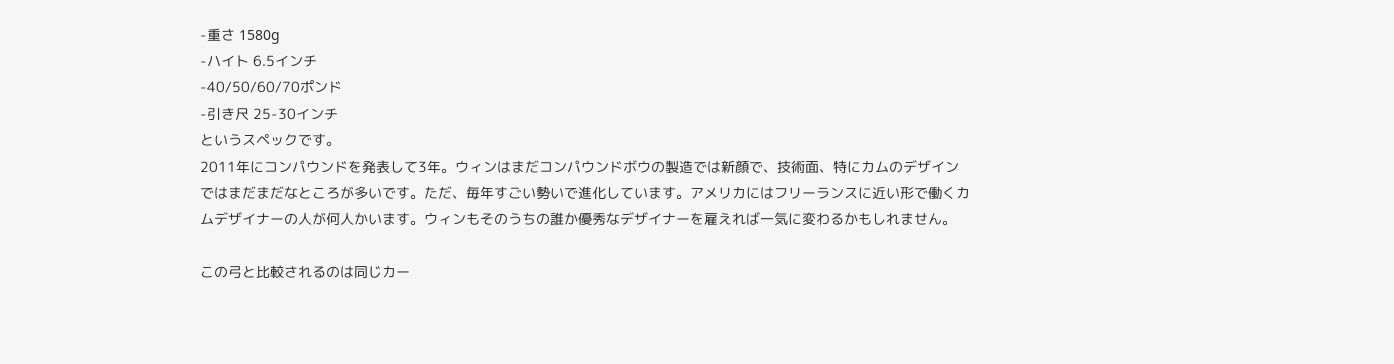-重さ 1580g
-ハイト 6.5インチ
-40/50/60/70ポンド
-引き尺 25-30インチ
というスペックです。
2011年にコンパウンドを発表して3年。ウィンはまだコンパウンドボウの製造では新顔で、技術面、特にカムのデザインではまだまだなところが多いです。ただ、毎年すごい勢いで進化しています。アメリカにはフリーランスに近い形で働くカムデザイナーの人が何人かいます。ウィンもそのうちの誰か優秀なデザイナーを雇えれば一気に変わるかもしれません。

この弓と比較されるのは同じカー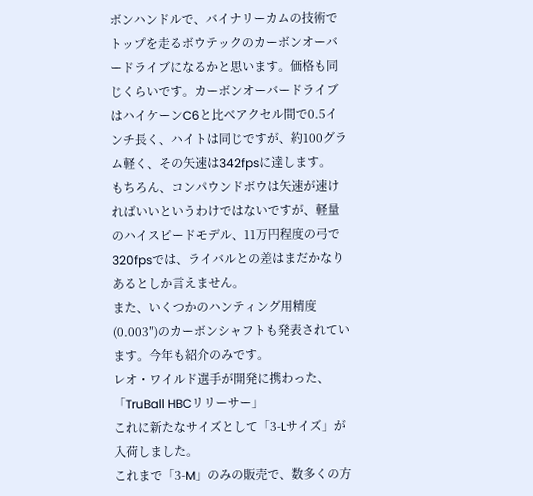ボンハンドルで、バイナリーカムの技術でトップを走るボウテックのカーボンオーバードライブになるかと思います。価格も同じくらいです。カーボンオーバードライブはハイケーンC6と比べアクセル間で0.5インチ長く、ハイトは同じですが、約100グラム軽く、その矢速は342fpsに達します。
もちろん、コンパウンドボウは矢速が速ければいいというわけではないですが、軽量のハイスピードモデル、11万円程度の弓で320fpsでは、ライバルとの差はまだかなりあるとしか言えません。
また、いくつかのハンティング用精度(0.003″)のカーボンシャフトも発表されています。今年も紹介のみです。
レオ・ワイルド選手が開発に携わった、「TruBall HBCリリーサー」
これに新たなサイズとして「3-Lサイズ」が入荷しました。
これまで「3-M」のみの販売で、数多くの方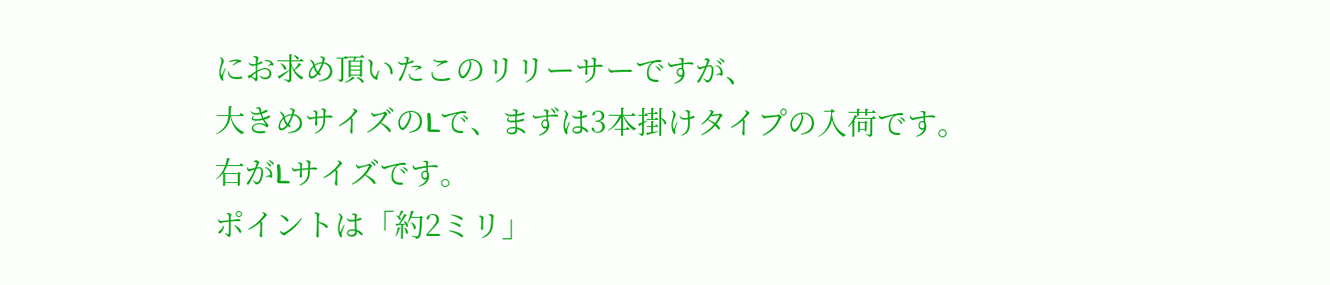にお求め頂いたこのリリーサーですが、
大きめサイズのLで、まずは3本掛けタイプの入荷です。
右がLサイズです。
ポイントは「約2ミリ」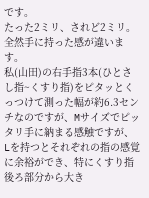です。
たった2ミリ、されど2ミリ。
全然手に持った感が違います。
私(山田)の右手指3本(ひとさし指~くすり指)をピタッとくっつけて測った幅が約6.3センチなのですが、Mサイズでピッタリ手に納まる感触ですが、
Lを持つとそれぞれの指の感覚に余裕ができ、特にくすり指後ろ部分から大き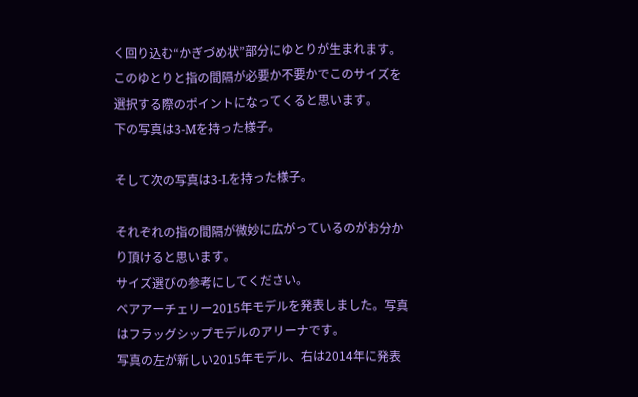く回り込む“かぎづめ状”部分にゆとりが生まれます。
このゆとりと指の間隔が必要か不要かでこのサイズを選択する際のポイントになってくると思います。
下の写真は3-Mを持った様子。

そして次の写真は3-Lを持った様子。

それぞれの指の間隔が微妙に広がっているのがお分かり頂けると思います。
サイズ選びの参考にしてください。
ベアアーチェリー2015年モデルを発表しました。写真はフラッグシップモデルのアリーナです。
写真の左が新しい2015年モデル、右は2014年に発表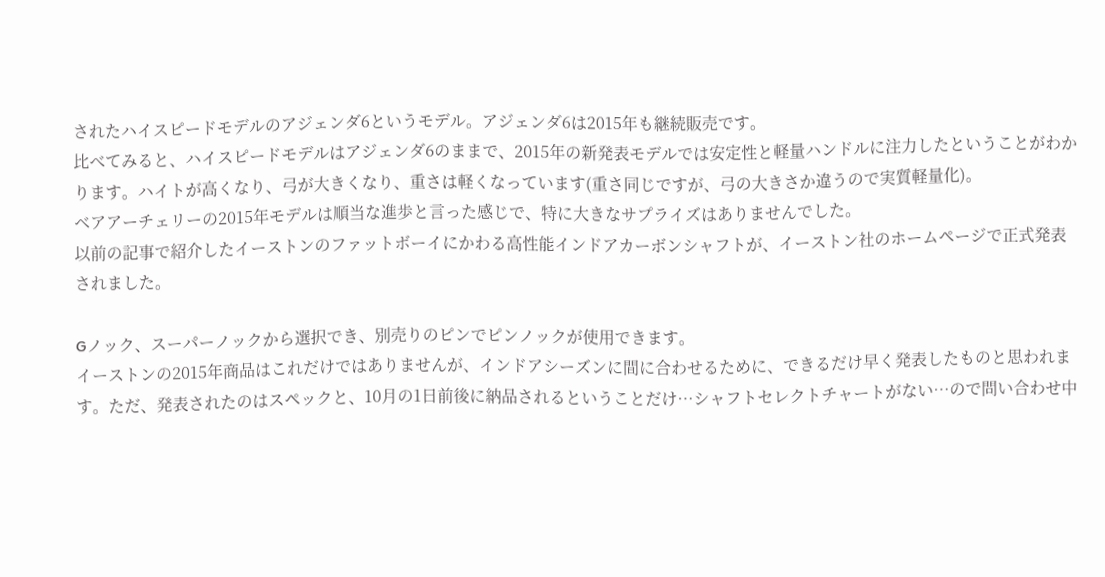されたハイスピードモデルのアジェンダ6というモデル。アジェンダ6は2015年も継続販売です。
比べてみると、ハイスピードモデルはアジェンダ6のままで、2015年の新発表モデルでは安定性と軽量ハンドルに注力したということがわかります。ハイトが高くなり、弓が大きくなり、重さは軽くなっています(重さ同じですが、弓の大きさか違うので実質軽量化)。
ベアアーチェリーの2015年モデルは順当な進歩と言った感じで、特に大きなサプライズはありませんでした。
以前の記事で紹介したイーストンのファットボーイにかわる高性能インドアカーボンシャフトが、イーストン社のホームページで正式発表されました。

Gノック、スーパーノックから選択でき、別売りのピンでピンノックが使用できます。
イーストンの2015年商品はこれだけではありませんが、インドアシーズンに間に合わせるために、できるだけ早く発表したものと思われます。ただ、発表されたのはスペックと、10月の1日前後に納品されるということだけ…シャフトセレクトチャートがない…ので問い合わせ中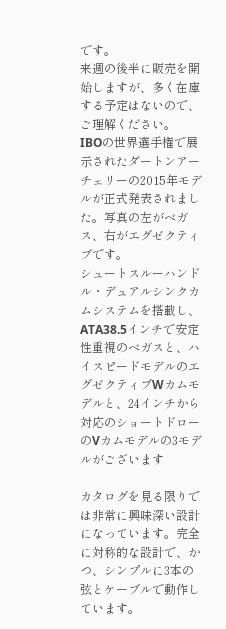です。
来週の後半に販売を開始しますが、多く在庫する予定はないので、ご理解ください。
IBOの世界選手権で展示されたダートンアーチェリーの2015年モデルが正式発表されました。写真の左がベガス、右がエグゼクティブです。
シュートスルーハンドル・デュアルシンクカムシステムを搭載し、ATA38.5インチで安定性重視のベガスと、ハイスピードモデルのエグゼクティブWカムモデルと、24インチから対応のショートドローのVカムモデルの3モデルがございます

カタログを見る限りでは非常に興味深い設計になっています。完全に対称的な設計で、かつ、シンプルに3本の弦とケーブルで動作しています。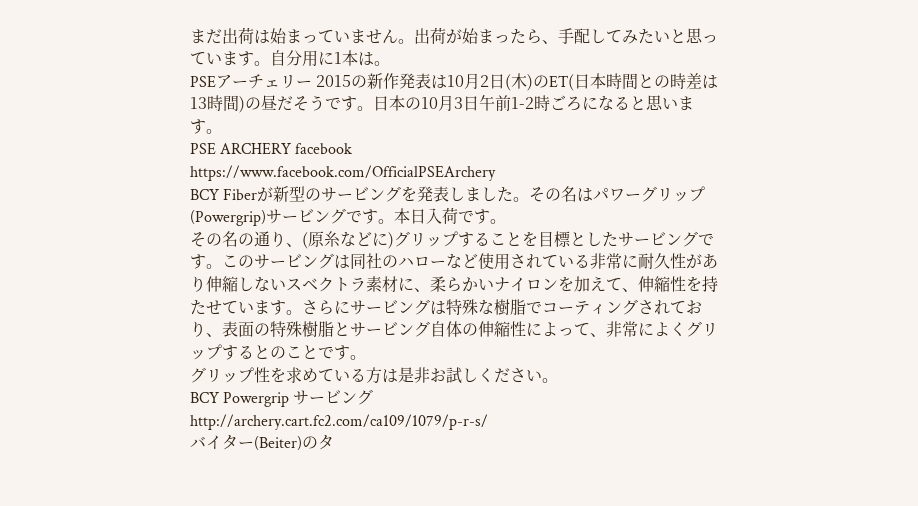まだ出荷は始まっていません。出荷が始まったら、手配してみたいと思っています。自分用に1本は。
PSEアーチェリー 2015の新作発表は10月2日(木)のET(日本時間との時差は13時間)の昼だそうです。日本の10月3日午前1-2時ごろになると思います。
PSE ARCHERY facebook
https://www.facebook.com/OfficialPSEArchery
BCY Fiberが新型のサービングを発表しました。その名はパワーグリップ(Powergrip)サービングです。本日入荷です。
その名の通り、(原糸などに)グリップすることを目標としたサービングです。このサービングは同社のハローなど使用されている非常に耐久性があり伸縮しないスベクトラ素材に、柔らかいナイロンを加えて、伸縮性を持たせています。さらにサービングは特殊な樹脂でコーティングされており、表面の特殊樹脂とサービング自体の伸縮性によって、非常によくグリップするとのことです。
グリップ性を求めている方は是非お試しください。
BCY Powergrip サービング
http://archery.cart.fc2.com/ca109/1079/p-r-s/
バイター(Beiter)のタ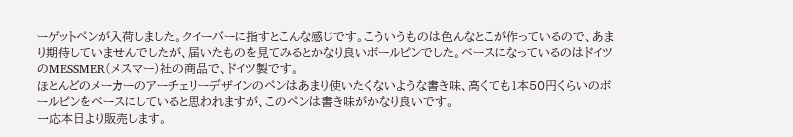ーゲットペンが入荷しました。クイーバーに指すとこんな感じです。こういうものは色んなとこが作っているので、あまり期待していませんでしたが、届いたものを見てみるとかなり良いボールピンでした。ベースになっているのはドイツのMESSMER(メスマー)社の商品で、ドイツ製です。
ほとんどのメーカーのアーチェリーデザインのペンはあまり使いたくないような書き味、高くても1本50円くらいのボールピンをベースにしていると思われますが、このペンは書き味がかなり良いです。
一応本日より販売します。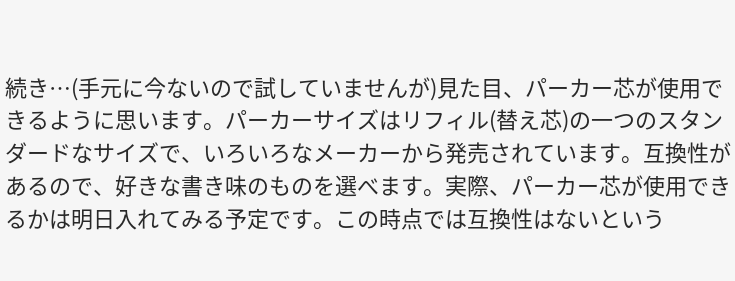続き…(手元に今ないので試していませんが)見た目、パーカー芯が使用できるように思います。パーカーサイズはリフィル(替え芯)の一つのスタンダードなサイズで、いろいろなメーカーから発売されています。互換性があるので、好きな書き味のものを選べます。実際、パーカー芯が使用できるかは明日入れてみる予定です。この時点では互換性はないという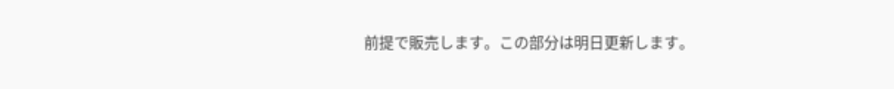前提で販売します。この部分は明日更新します。